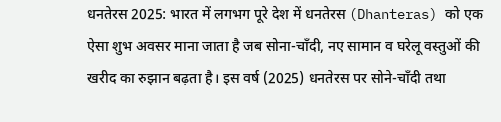धनतेरस 2025: भारत में लगभग पूरे देश में धनतेरस (Dhanteras) को एक ऐसा शुभ अवसर माना जाता है जब सोना-चाँदी, नए सामान व घरेलू वस्तुओं की खरीद का रुझान बढ़ता है। इस वर्ष (2025) धनतेरस पर सोने-चाँदी तथा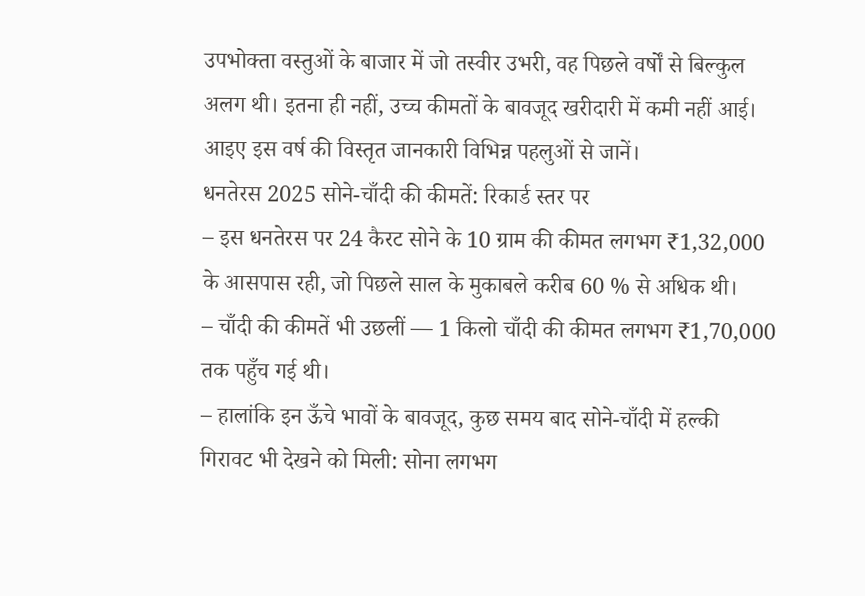उपभोक्ता वस्तुओं के बाजार में जो तस्वीर उभरी, वह पिछले वर्षों से बिल्कुल अलग थी। इतना ही नहीं, उच्च कीमतों के बावजूद खरीदारी में कमी नहीं आई। आइए इस वर्ष की विस्तृत जानकारी विभिन्न पहलुओं से जानें।
धनतेरस 2025 सोने-चाँदी की कीमतें: रिकार्ड स्तर पर
– इस धनतेरस पर 24 कैरट सोने के 10 ग्राम की कीमत लगभग ₹1,32,000 के आसपास रही, जो पिछले साल के मुकाबले करीब 60 % से अधिक थी।
– चाँदी की कीमतें भी उछलीं — 1 किलो चाँदी की कीमत लगभग ₹1,70,000 तक पहुँच गई थी।
– हालांकि इन ऊँचे भावों के बावजूद, कुछ समय बाद सोने-चाँदी में हल्की गिरावट भी देखने को मिली: सोना लगभग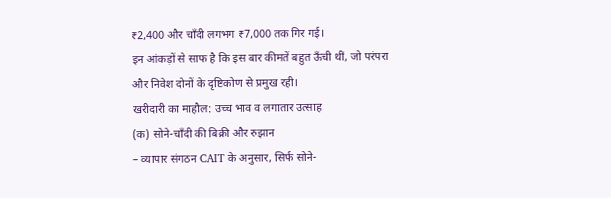₹2,400 और चाँदी लगभग ₹7,000 तक गिर गई।
इन आंकड़ों से साफ है कि इस बार कीमतें बहुत ऊँची थीं, जो परंपरा और निवेश दोनों के दृष्टिकोण से प्रमुख रही।
खरीदारी का माहौल: उच्च भाव व लगातार उत्साह
(क) सोने-चाँदी की बिक्री और रुझान
– व्यापार संगठन CAIT के अनुसार, सिर्फ सोने-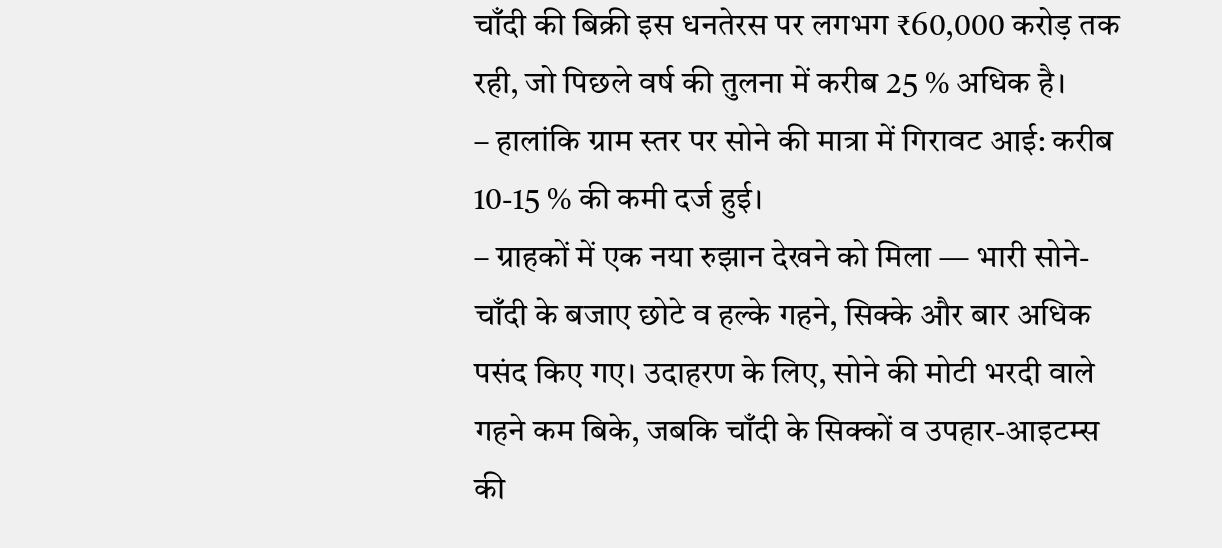चाँदी की बिक्री इस धनतेरस पर लगभग ₹60,000 करोड़ तक रही, जो पिछले वर्ष की तुलना में करीब 25 % अधिक है।
– हालांकि ग्राम स्तर पर सोने की मात्रा में गिरावट आई: करीब 10-15 % की कमी दर्ज हुई।
– ग्राहकों में एक नया रुझान देखने को मिला — भारी सोने-चाँदी के बजाए छोटे व हल्के गहने, सिक्के और बार अधिक पसंद किए गए। उदाहरण के लिए, सोने की मोटी भरदी वाले गहने कम बिके, जबकि चाँदी के सिक्कों व उपहार-आइटम्स की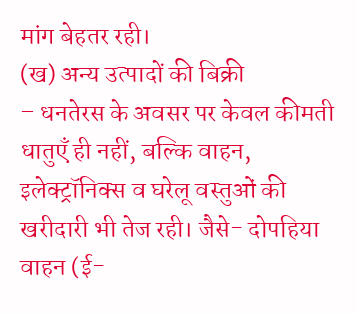मांग बेहतर रही।
(ख) अन्य उत्पादों की बिक्री
– धनतेरस के अवसर पर केवल कीमती धातुएँ ही नहीं, बल्कि वाहन, इलेक्ट्रॉनिक्स व घरेलू वस्तुओं की खरीदारी भी तेज रही। जैसे- दोपहिया वाहन (ई-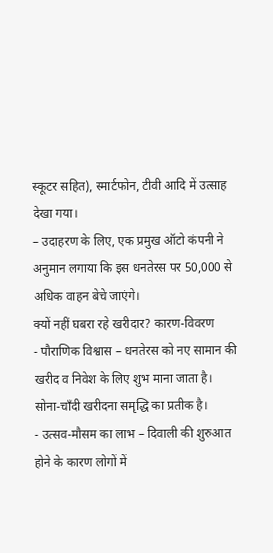स्कूटर सहित), स्मार्टफोन, टीवी आदि में उत्साह देखा गया।
– उदाहरण के लिए, एक प्रमुख ऑटो कंपनी ने अनुमान लगाया कि इस धनतेरस पर 50,000 से अधिक वाहन बेचे जाएंगे।
क्यों नहीं घबरा रहे खरीदार? कारण-विवरण
- पौराणिक विश्वास – धनतेरस को नए सामान की खरीद व निवेश के लिए शुभ माना जाता है। सोना-चाँदी खरीदना समृद्धि का प्रतीक है।
- उत्सव-मौसम का लाभ – दिवाली की शुरुआत होने के कारण लोगों में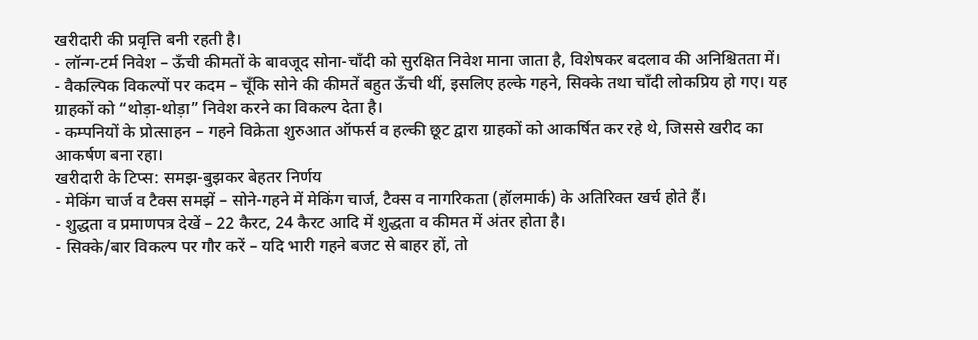खरीदारी की प्रवृत्ति बनी रहती है।
- लॉन्ग-टर्म निवेश – ऊँची कीमतों के बावजूद सोना-चाँदी को सुरक्षित निवेश माना जाता है, विशेषकर बदलाव की अनिश्चितता में।
- वैकल्पिक विकल्पों पर कदम – चूँकि सोने की कीमतें बहुत ऊँची थीं, इसलिए हल्के गहने, सिक्के तथा चाँदी लोकप्रिय हो गए। यह ग्राहकों को “थोड़ा-थोड़ा” निवेश करने का विकल्प देता है।
- कम्पनियों के प्रोत्साहन – गहने विक्रेता शुरुआत ऑफर्स व हल्की छूट द्वारा ग्राहकों को आकर्षित कर रहे थे, जिससे खरीद का आकर्षण बना रहा।
खरीदारी के टिप्स: समझ-बुझकर बेहतर निर्णय
- मेकिंग चार्ज व टैक्स समझें – सोने-गहने में मेकिंग चार्ज, टैक्स व नागरिकता (हॉलमार्क) के अतिरिक्त खर्च होते हैं।
- शुद्धता व प्रमाणपत्र देखें – 22 कैरट, 24 कैरट आदि में शुद्धता व कीमत में अंतर होता है।
- सिक्के/बार विकल्प पर गौर करें – यदि भारी गहने बजट से बाहर हों, तो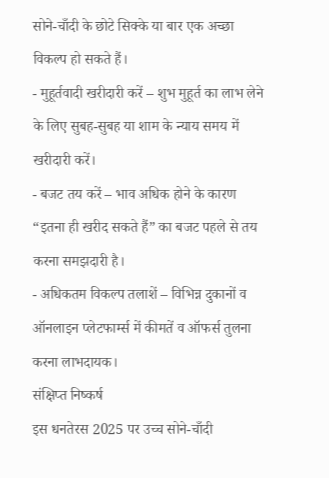सोने-चाँदी के छोटे सिक्के या बार एक अच्छा विकल्प हो सकते हैं।
- मुहूर्तवादी खरीदारी करें – शुभ मुहूर्त का लाभ लेने के लिए सुबह-सुबह या शाम के न्याय समय में खरीदारी करें।
- बजट तय करें – भाव अधिक होने के कारण “इतना ही खरीद सकते हैं” का बजट पहले से तय करना समझदारी है।
- अधिकतम विकल्प तलाशें – विभिन्न दुकानों व ऑनलाइन प्लेटफार्म्स में कीमतें व ऑफर्स तुलना करना लाभदायक।
संक्षिप्त निष्कर्ष
इस धनतेरस 2025 पर उच्च सोने-चाँदी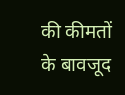की कीमतों के बावजूद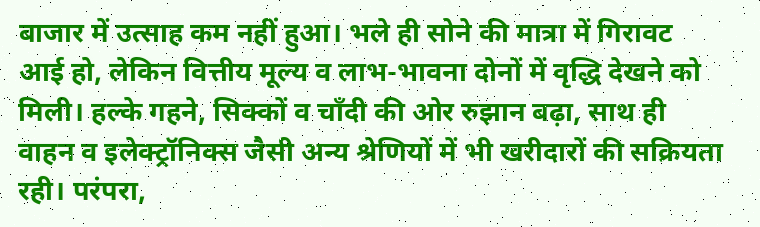बाजार में उत्साह कम नहीं हुआ। भले ही सोने की मात्रा में गिरावट आई हो, लेकिन वित्तीय मूल्य व लाभ-भावना दोनों में वृद्धि देखने को मिली। हल्के गहने, सिक्कों व चाँदी की ओर रुझान बढ़ा, साथ ही वाहन व इलेक्ट्रॉनिक्स जैसी अन्य श्रेणियों में भी खरीदारों की सक्रियता रही। परंपरा,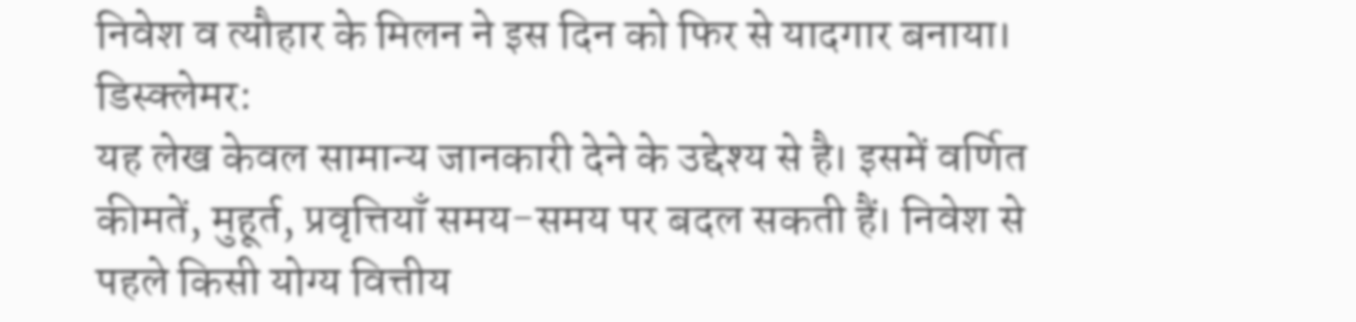निवेश व त्यौहार के मिलन ने इस दिन को फिर से यादगार बनाया।
डिस्क्लेमर:
यह लेख केवल सामान्य जानकारी देने के उद्देश्य से है। इसमें वर्णित कीमतें, मुहूर्त, प्रवृत्तियाँ समय-समय पर बदल सकती हैं। निवेश से पहले किसी योग्य वित्तीय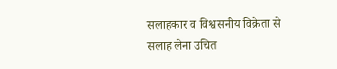सलाहकार व विश्वसनीय विक्रेता से सलाह लेना उचित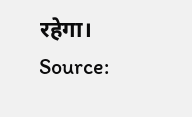रहेगा।
Source: